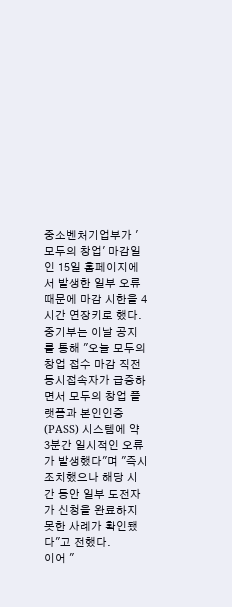중소벤처기업부가 '모두의 창업' 마감일인 15일 홈페이지에서 발생한 일부 오류 때문에 마감 시한을 4시간 연장키로 했다.
중기부는 이날 공지를 통해 "오늘 모두의 창업 접수 마감 직전 동시접속자가 급증하면서 모두의 창업 플랫폼과 본인인증(PASS) 시스템에 약 3분간 일시적인 오류가 발생했다"며 "즉시 조치했으나 해당 시간 동안 일부 도전자가 신청을 완료하지 못한 사례가 확인됐다"고 전했다.
이어 "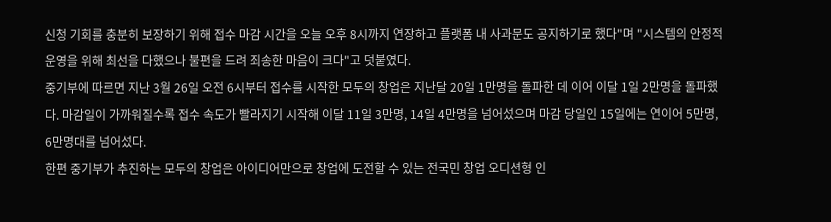신청 기회를 충분히 보장하기 위해 접수 마감 시간을 오늘 오후 8시까지 연장하고 플랫폼 내 사과문도 공지하기로 했다"며 "시스템의 안정적 운영을 위해 최선을 다했으나 불편을 드려 죄송한 마음이 크다"고 덧붙였다.
중기부에 따르면 지난 3월 26일 오전 6시부터 접수를 시작한 모두의 창업은 지난달 20일 1만명을 돌파한 데 이어 이달 1일 2만명을 돌파했다. 마감일이 가까워질수록 접수 속도가 빨라지기 시작해 이달 11일 3만명, 14일 4만명을 넘어섰으며 마감 당일인 15일에는 연이어 5만명, 6만명대를 넘어섰다.
한편 중기부가 추진하는 모두의 창업은 아이디어만으로 창업에 도전할 수 있는 전국민 창업 오디션형 인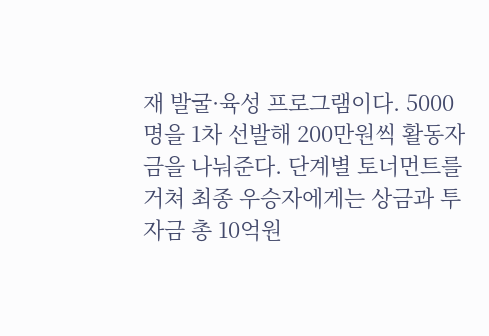재 발굴·육성 프로그램이다. 5000명을 1차 선발해 200만원씩 활동자금을 나눠준다. 단계별 토너먼트를 거쳐 최종 우승자에게는 상금과 투자금 총 10억원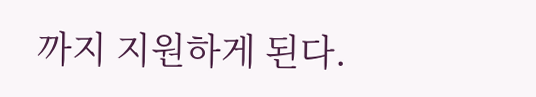까지 지원하게 된다.